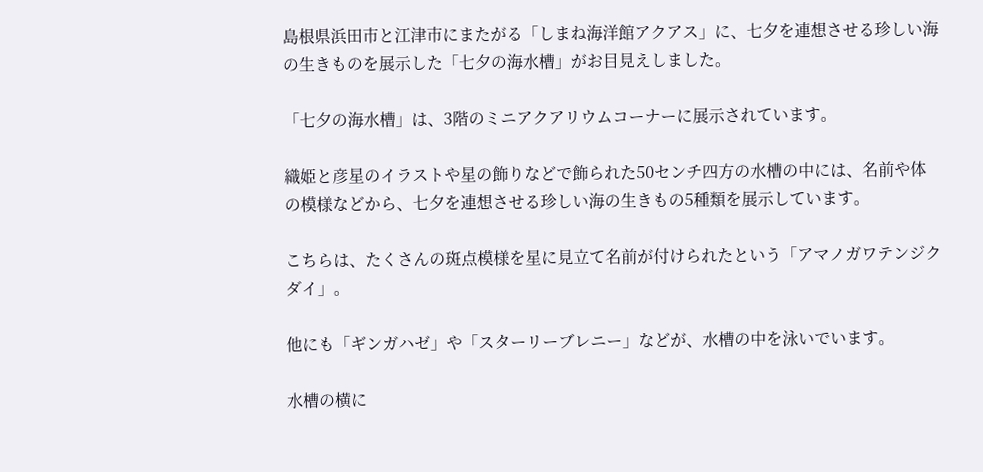島根県浜田市と江津市にまたがる「しまね海洋館アクアス」に、七夕を連想させる珍しい海の生きものを展示した「七夕の海水槽」がお目見えしました。

「七夕の海水槽」は、3階のミニアクアリウムコーナーに展示されています。

織姫と彦星のイラストや星の飾りなどで飾られた50センチ四方の水槽の中には、名前や体の模様などから、七夕を連想させる珍しい海の生きもの5種類を展示しています。

こちらは、たくさんの斑点模様を星に見立て名前が付けられたという「アマノガワテンジクダイ」。

他にも「ギンガハゼ」や「スターリーブレニー」などが、水槽の中を泳いでいます。

水槽の横に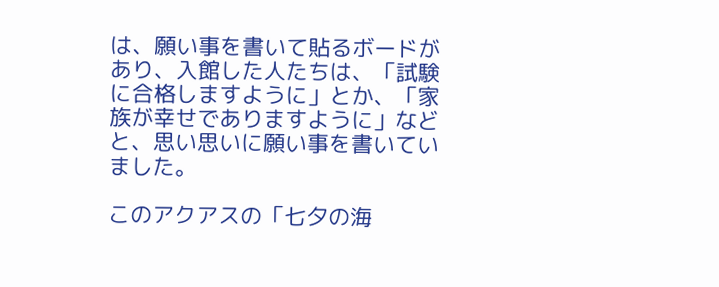は、願い事を書いて貼るボードがあり、入館した人たちは、「試験に合格しますように」とか、「家族が幸せでありますように」などと、思い思いに願い事を書いていました。

このアクアスの「七夕の海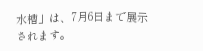水槽」は、7月6日まで展示されます。